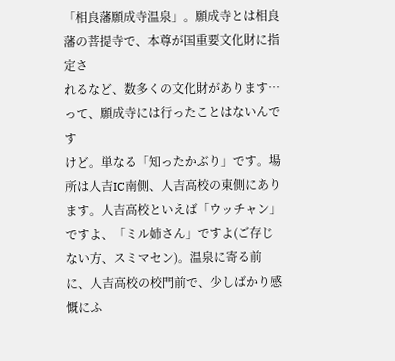「相良藩願成寺温泉」。願成寺とは相良藩の菩提寺で、本尊が国重要文化財に指定さ
れるなど、数多くの文化財があります…って、願成寺には行ったことはないんです
けど。単なる「知ったかぶり」です。場所は人吉IC南側、人吉高校の東側にあり
ます。人吉高校といえば「ウッチャン」ですよ、「ミル姉さん」ですよ(ご存じ
ない方、スミマセン)。温泉に寄る前に、人吉高校の校門前で、少しばかり感慨にふ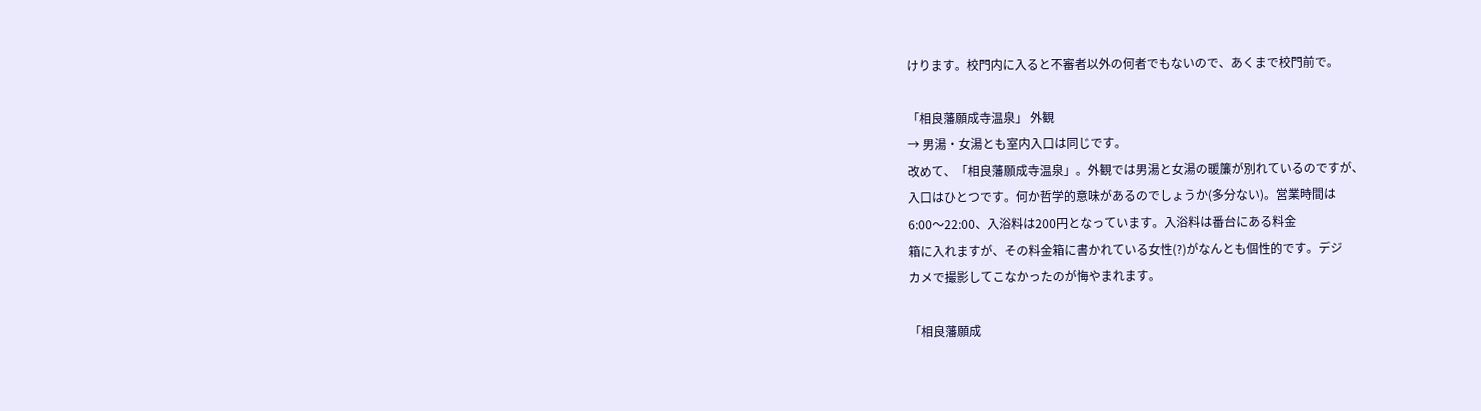けります。校門内に入ると不審者以外の何者でもないので、あくまで校門前で。

「相良藩願成寺温泉」 外観
→ 男湯・女湯とも室内入口は同じです。
改めて、「相良藩願成寺温泉」。外観では男湯と女湯の暖簾が別れているのですが、
入口はひとつです。何か哲学的意味があるのでしょうか(多分ない)。営業時間は
6:00〜22:00、入浴料は200円となっています。入浴料は番台にある料金
箱に入れますが、その料金箱に書かれている女性(?)がなんとも個性的です。デジ
カメで撮影してこなかったのが悔やまれます。

「相良藩願成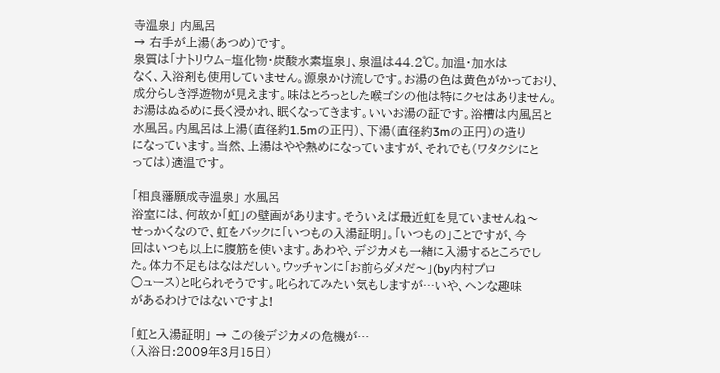寺温泉」 内風呂
→ 右手が上湯(あつめ)です。
泉質は「ナトリウム−塩化物・炭酸水素塩泉」、泉温は44.2℃。加温・加水は
なく、入浴剤も使用していません。源泉かけ流しです。お湯の色は黄色がかっており、
成分らしき浮遊物が見えます。味はとろっとした喉ゴシの他は特にクセはありません。
お湯はぬるめに長く浸かれ、眠くなってきます。いいお湯の証です。浴槽は内風呂と
水風呂。内風呂は上湯(直径約1.5mの正円)、下湯(直径約3mの正円)の造り
になっています。当然、上湯はやや熱めになっていますが、それでも(ワタクシにと
っては)適温です。

「相良藩願成寺温泉」 水風呂
浴室には、何故か「虹」の壁画があります。そういえば最近虹を見ていませんね〜
せっかくなので、虹をバックに「いつもの入湯証明」。「いつもの」ことですが、今
回はいつも以上に腹筋を使います。あわや、デジカメも一緒に入湯するところでし
た。体力不足もはなはだしい。ウッチャンに「お前らダメだ〜」(by内村プロ
○ュース)と叱られそうです。叱られてみたい気もしますが…いや、ヘンな趣味
があるわけではないですよ!

「虹と入湯証明」 → この後デジカメの危機が…
(入浴日:2009年3月15日)